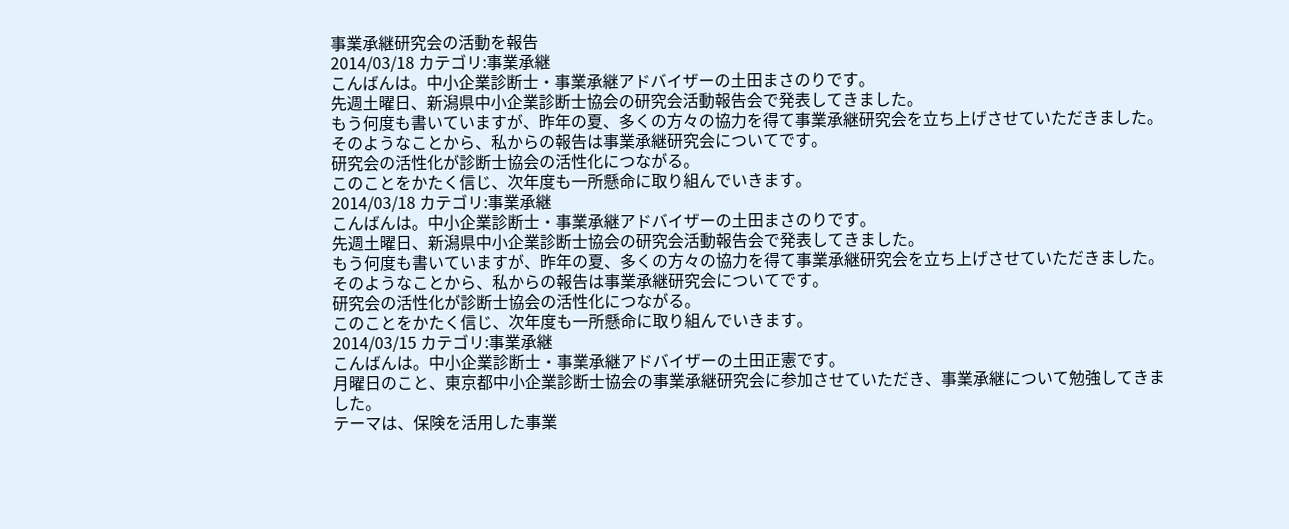事業承継研究会の活動を報告
2014/03/18 カテゴリ:事業承継
こんばんは。中小企業診断士・事業承継アドバイザーの土田まさのりです。
先週土曜日、新潟県中小企業診断士協会の研究会活動報告会で発表してきました。
もう何度も書いていますが、昨年の夏、多くの方々の協力を得て事業承継研究会を立ち上げさせていただきました。そのようなことから、私からの報告は事業承継研究会についてです。
研究会の活性化が診断士協会の活性化につながる。
このことをかたく信じ、次年度も一所懸命に取り組んでいきます。
2014/03/18 カテゴリ:事業承継
こんばんは。中小企業診断士・事業承継アドバイザーの土田まさのりです。
先週土曜日、新潟県中小企業診断士協会の研究会活動報告会で発表してきました。
もう何度も書いていますが、昨年の夏、多くの方々の協力を得て事業承継研究会を立ち上げさせていただきました。そのようなことから、私からの報告は事業承継研究会についてです。
研究会の活性化が診断士協会の活性化につながる。
このことをかたく信じ、次年度も一所懸命に取り組んでいきます。
2014/03/15 カテゴリ:事業承継
こんばんは。中小企業診断士・事業承継アドバイザーの土田正憲です。
月曜日のこと、東京都中小企業診断士協会の事業承継研究会に参加させていただき、事業承継について勉強してきました。
テーマは、保険を活用した事業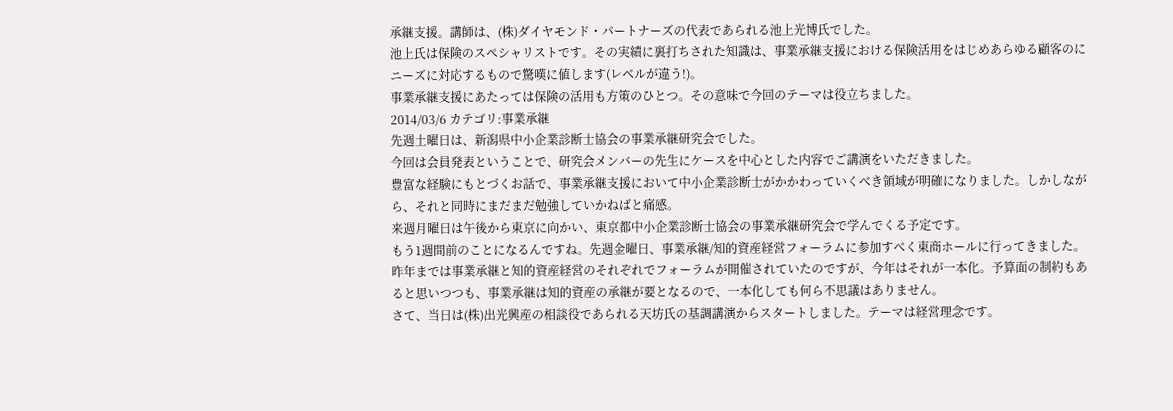承継支援。講師は、(株)ダイヤモンド・パートナーズの代表であられる池上光博氏でした。
池上氏は保険のスペシャリストです。その実績に裏打ちされた知識は、事業承継支援における保険活用をはじめあらゆる顧客のにニーズに対応するもので驚嘆に値します(レベルが違う!)。
事業承継支援にあたっては保険の活用も方策のひとつ。その意味で今回のテーマは役立ちました。
2014/03/6 カテゴリ:事業承継
先週土曜日は、新潟県中小企業診断士協会の事業承継研究会でした。
今回は会員発表ということで、研究会メンバーの先生にケースを中心とした内容でご講演をいただきました。
豊富な経験にもとづくお話で、事業承継支援において中小企業診断士がかかわっていくべき領域が明確になりました。しかしながら、それと同時にまだまだ勉強していかねばと痛感。
来週月曜日は午後から東京に向かい、東京都中小企業診断士協会の事業承継研究会で学んでくる予定です。
もう1週間前のことになるんですね。先週金曜日、事業承継/知的資産経営フォーラムに参加すべく東商ホールに行ってきました。
昨年までは事業承継と知的資産経営のそれぞれでフォーラムが開催されていたのですが、今年はそれが一本化。予算面の制約もあると思いつつも、事業承継は知的資産の承継が要となるので、一本化しても何ら不思議はありません。
さて、当日は(株)出光興産の相談役であられる天坊氏の基調講演からスタートしました。テーマは経営理念です。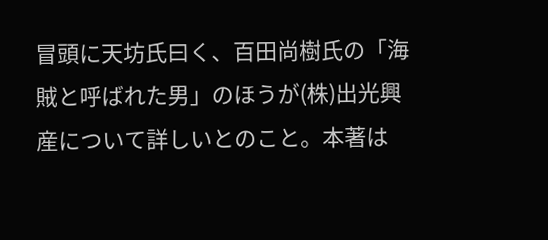冒頭に天坊氏曰く、百田尚樹氏の「海賊と呼ばれた男」のほうが(株)出光興産について詳しいとのこと。本著は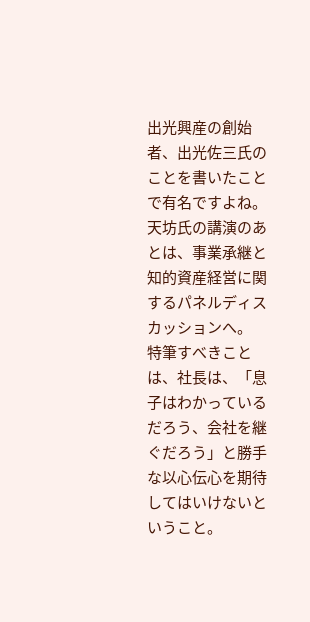出光興産の創始者、出光佐三氏のことを書いたことで有名ですよね。
天坊氏の講演のあとは、事業承継と知的資産経営に関するパネルディスカッションへ。
特筆すべきことは、社長は、「息子はわかっているだろう、会社を継ぐだろう」と勝手な以心伝心を期待してはいけないということ。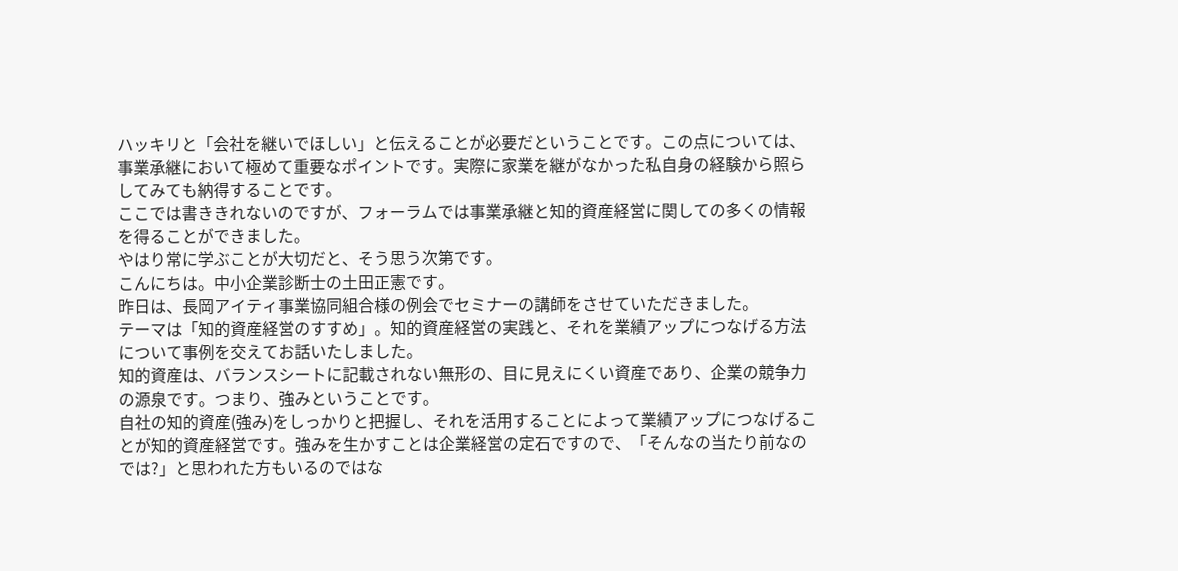ハッキリと「会社を継いでほしい」と伝えることが必要だということです。この点については、事業承継において極めて重要なポイントです。実際に家業を継がなかった私自身の経験から照らしてみても納得することです。
ここでは書ききれないのですが、フォーラムでは事業承継と知的資産経営に関しての多くの情報を得ることができました。
やはり常に学ぶことが大切だと、そう思う次第です。
こんにちは。中小企業診断士の土田正憲です。
昨日は、長岡アイティ事業協同組合様の例会でセミナーの講師をさせていただきました。
テーマは「知的資産経営のすすめ」。知的資産経営の実践と、それを業績アップにつなげる方法について事例を交えてお話いたしました。
知的資産は、バランスシートに記載されない無形の、目に見えにくい資産であり、企業の競争力の源泉です。つまり、強みということです。
自社の知的資産(強み)をしっかりと把握し、それを活用することによって業績アップにつなげることが知的資産経営です。強みを生かすことは企業経営の定石ですので、「そんなの当たり前なのでは?」と思われた方もいるのではな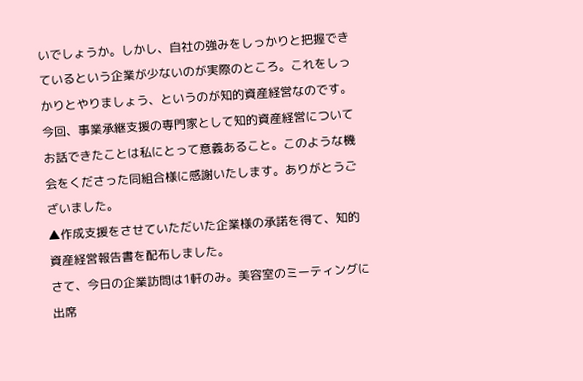いでしょうか。しかし、自社の強みをしっかりと把握できているという企業が少ないのが実際のところ。これをしっかりとやりましょう、というのが知的資産経営なのです。
今回、事業承継支援の専門家として知的資産経営についてお話できたことは私にとって意義あること。このような機会をくださった同組合様に感謝いたします。ありがとうございました。
▲作成支援をさせていただいた企業様の承諾を得て、知的資産経営報告書を配布しました。
さて、今日の企業訪問は1軒のみ。美容室のミーティングに出席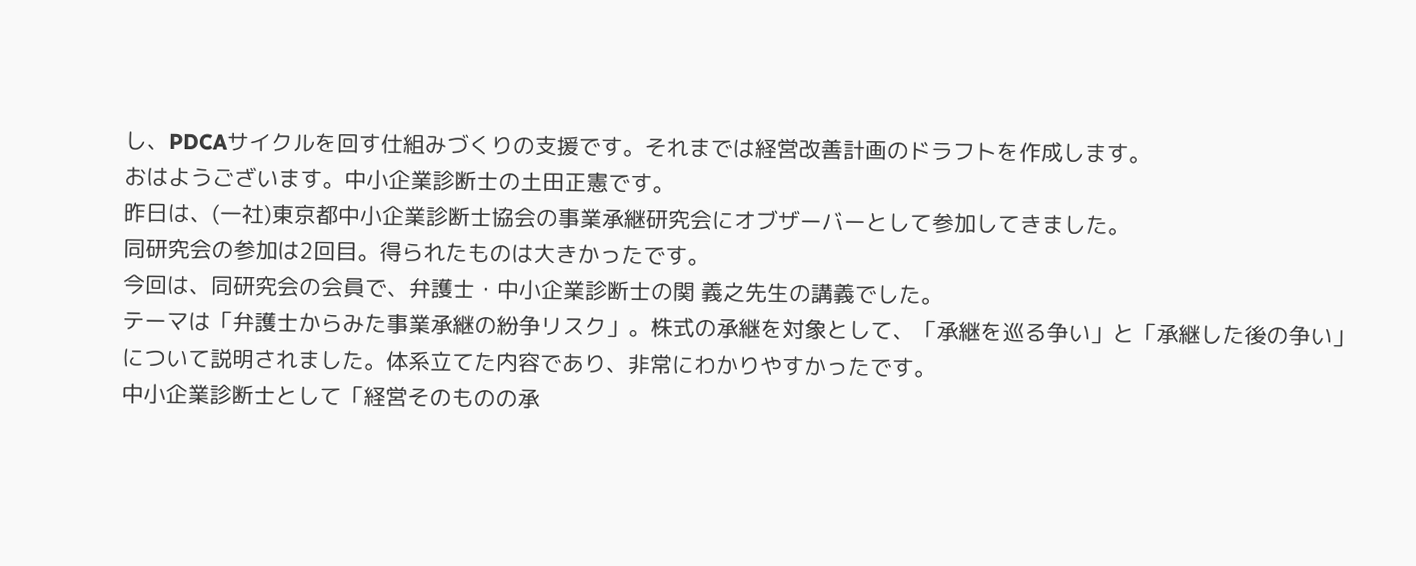し、PDCAサイクルを回す仕組みづくりの支援です。それまでは経営改善計画のドラフトを作成します。
おはようございます。中小企業診断士の土田正憲です。
昨日は、(一社)東京都中小企業診断士協会の事業承継研究会にオブザーバーとして参加してきました。
同研究会の参加は2回目。得られたものは大きかったです。
今回は、同研究会の会員で、弁護士・中小企業診断士の関 義之先生の講義でした。
テーマは「弁護士からみた事業承継の紛争リスク」。株式の承継を対象として、「承継を巡る争い」と「承継した後の争い」について説明されました。体系立てた内容であり、非常にわかりやすかったです。
中小企業診断士として「経営そのものの承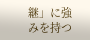継」に強みを持つ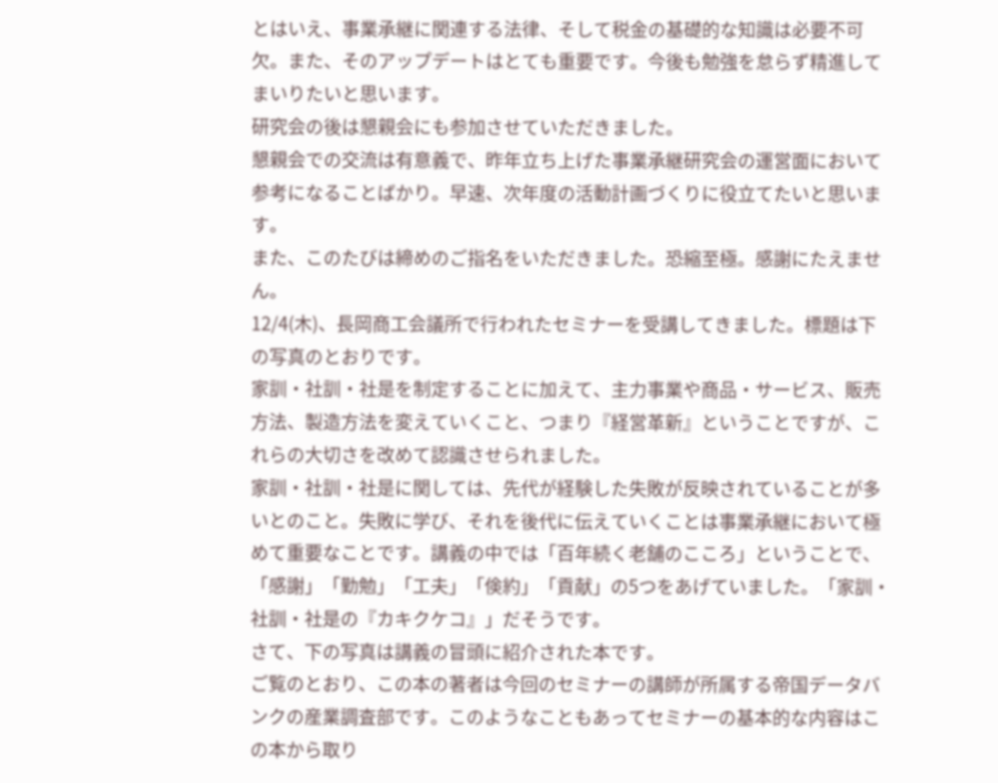とはいえ、事業承継に関連する法律、そして税金の基礎的な知識は必要不可欠。また、そのアップデートはとても重要です。今後も勉強を怠らず精進してまいりたいと思います。
研究会の後は懇親会にも参加させていただきました。
懇親会での交流は有意義で、昨年立ち上げた事業承継研究会の運営面において参考になることばかり。早速、次年度の活動計画づくりに役立てたいと思います。
また、このたびは締めのご指名をいただきました。恐縮至極。感謝にたえません。
12/4(木)、長岡商工会議所で行われたセミナーを受講してきました。標題は下の写真のとおりです。
家訓・社訓・社是を制定することに加えて、主力事業や商品・サービス、販売方法、製造方法を変えていくこと、つまり『経営革新』ということですが、これらの大切さを改めて認識させられました。
家訓・社訓・社是に関しては、先代が経験した失敗が反映されていることが多いとのこと。失敗に学び、それを後代に伝えていくことは事業承継において極めて重要なことです。講義の中では「百年続く老舗のこころ」ということで、「感謝」「勤勉」「工夫」「倹約」「貢献」の5つをあげていました。「家訓・社訓・社是の『カキクケコ』」だそうです。
さて、下の写真は講義の冒頭に紹介された本です。
ご覧のとおり、この本の著者は今回のセミナーの講師が所属する帝国データバンクの産業調査部です。このようなこともあってセミナーの基本的な内容はこの本から取り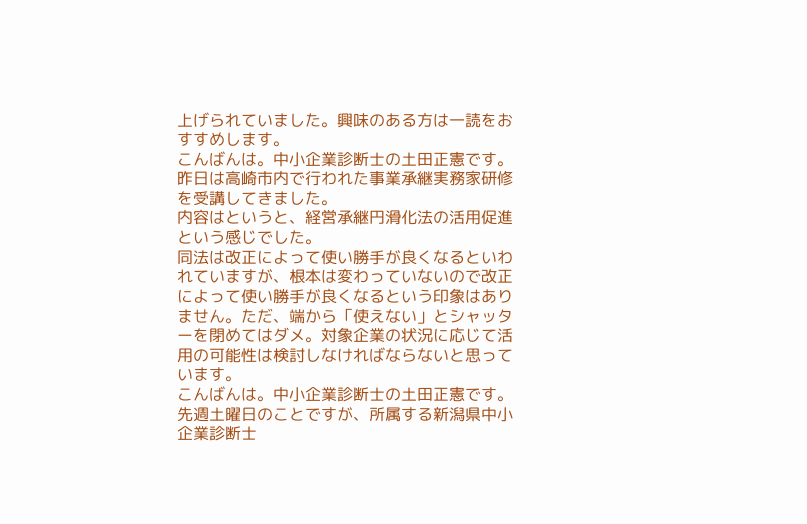上げられていました。興味のある方は一読をおすすめします。
こんばんは。中小企業診断士の土田正憲です。
昨日は高崎市内で行われた事業承継実務家研修を受講してきました。
内容はというと、経営承継円滑化法の活用促進という感じでした。
同法は改正によって使い勝手が良くなるといわれていますが、根本は変わっていないので改正によって使い勝手が良くなるという印象はありません。ただ、端から「使えない」とシャッターを閉めてはダメ。対象企業の状況に応じて活用の可能性は検討しなければならないと思っています。
こんばんは。中小企業診断士の土田正憲です。
先週土曜日のことですが、所属する新潟県中小企業診断士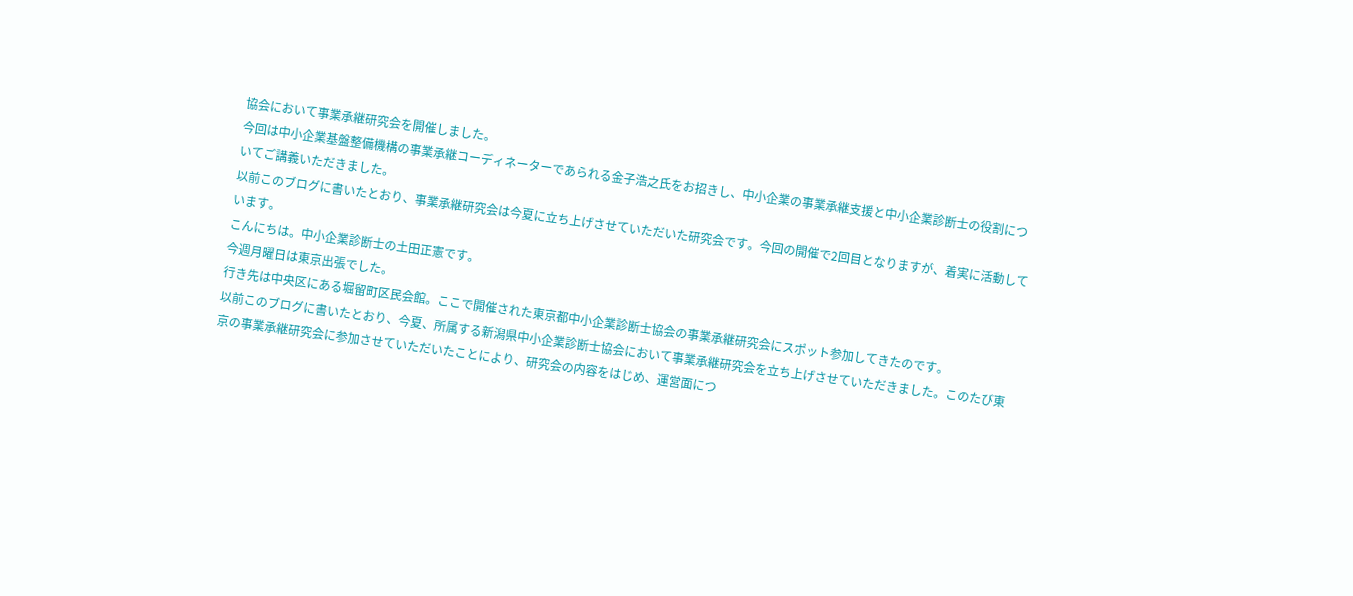協会において事業承継研究会を開催しました。
今回は中小企業基盤整備機構の事業承継コーディネーターであられる金子浩之氏をお招きし、中小企業の事業承継支援と中小企業診断士の役割についてご講義いただきました。
以前このブログに書いたとおり、事業承継研究会は今夏に立ち上げさせていただいた研究会です。今回の開催で2回目となりますが、着実に活動しています。
こんにちは。中小企業診断士の土田正憲です。
今週月曜日は東京出張でした。
行き先は中央区にある堀留町区民会館。ここで開催された東京都中小企業診断士協会の事業承継研究会にスポット参加してきたのです。
以前このブログに書いたとおり、今夏、所属する新潟県中小企業診断士協会において事業承継研究会を立ち上げさせていただきました。このたび東京の事業承継研究会に参加させていただいたことにより、研究会の内容をはじめ、運営面につ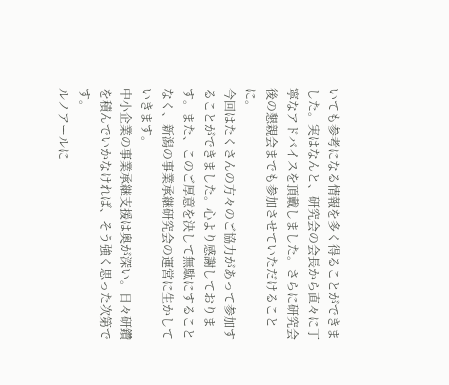いても参考になる情報を多く得ることができました。実はなんと、研究会の会長から直々に丁寧なアドバイスを頂戴しました。さらに研究会後の懇親会までも参加させていただけることに。
今回はたくさんの方々のご協力があって参加することができました。心より感謝しております。また、このご厚意を決して無駄にすることなく、新潟の事業承継研究会の運営に生かしていきます。
中小企業の事業承継支援は奥が深い。日々研鑽を積んでいかなければ、そう強く思った次第です。
ルノアールに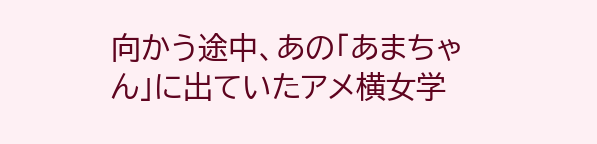向かう途中、あの「あまちゃん」に出ていたアメ横女学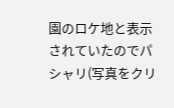園のロケ地と表示されていたのでパシャリ(写真をクリ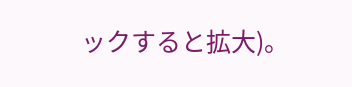ックすると拡大)。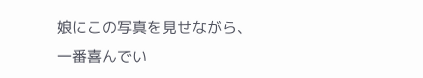娘にこの写真を見せながら、一番喜んでい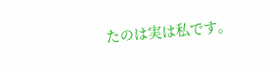たのは実は私です。